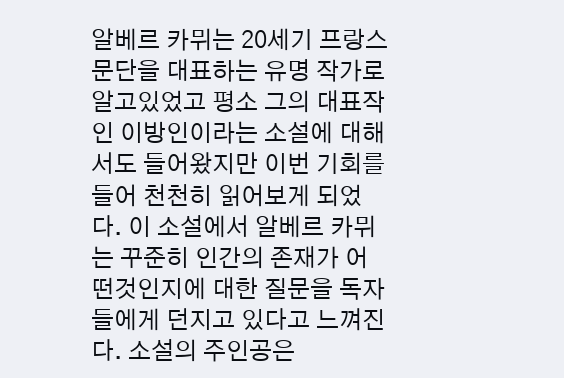알베르 카뮈는 20세기 프랑스 문단을 대표하는 유명 작가로 알고있었고 평소 그의 대표작인 이방인이라는 소설에 대해서도 들어왔지만 이번 기회를 들어 천천히 읽어보게 되었다. 이 소설에서 알베르 카뮈는 꾸준히 인간의 존재가 어떤것인지에 대한 질문을 독자들에게 던지고 있다고 느껴진다. 소설의 주인공은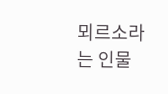뫼르소라는 인물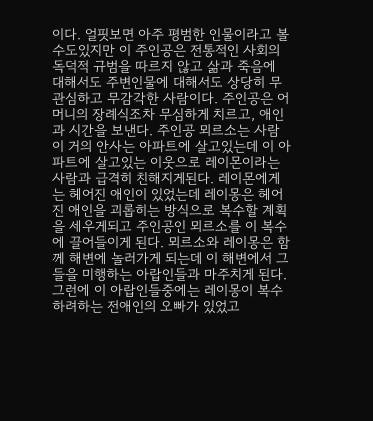이다. 얼핏보면 아주 평범한 인물이라고 볼수도있지만 이 주인공은 전통적인 사회의 독덕적 규범을 따르지 않고 삶과 죽음에 대해서도 주변인물에 대해서도 상당히 무관심하고 무감각한 사람이다. 주인공은 어머니의 장례식조차 무심하게 치르고, 애인과 시간을 보낸다. 주인공 뫼르소는 사람이 거의 안사는 아파트에 살고있는데 이 아파트에 살고있는 이웃으로 레이몬이라는 사람과 급격히 친해지게된다. 레이몬에게는 헤어진 애인이 있었는데 레이몽은 헤어진 애인을 괴롭히는 방식으로 복수할 계획을 세우게되고 주인공인 뫼르소를 이 복수에 끌어들이게 된다. 뫼르소와 레이몽은 함께 해변에 놀러가게 되는데 이 해변에서 그들을 미행하는 아랍인들과 마주치게 된다. 그런에 이 아랍인들중에는 레이몽이 복수하려하는 전애인의 오빠가 있었고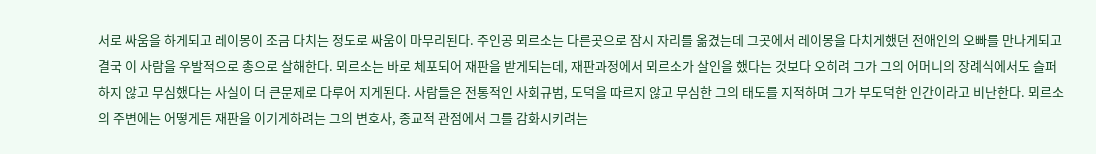서로 싸움을 하게되고 레이몽이 조금 다치는 정도로 싸움이 마무리된다. 주인공 뫼르소는 다른곳으로 잠시 자리를 옮겼는데 그곳에서 레이몽을 다치게했던 전애인의 오빠를 만나게되고 결국 이 사람을 우발적으로 총으로 살해한다. 뫼르소는 바로 체포되어 재판을 받게되는데, 재판과정에서 뫼르소가 살인을 했다는 것보다 오히려 그가 그의 어머니의 장례식에서도 슬퍼하지 않고 무심했다는 사실이 더 큰문제로 다루어 지게된다. 사람들은 전통적인 사회규범, 도덕을 따르지 않고 무심한 그의 태도를 지적하며 그가 부도덕한 인간이라고 비난한다. 뫼르소의 주변에는 어떻게든 재판을 이기게하려는 그의 변호사, 종교적 관점에서 그를 감화시키려는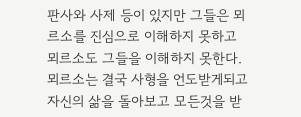판사와 사제 등이 있지만 그들은 뫼르소를 진심으로 이해하지 못하고 뫼르소도 그들을 이해하지 못한다. 뫼르소는 결국 사형을 언도받게되고 자신의 삶을 돌아보고 모든것을 받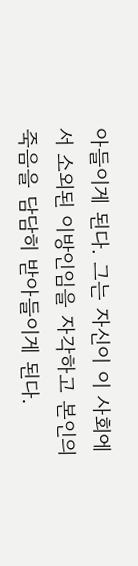아들이게 된다. 그는 자신이 이 사회에서 소외된 이방인임을 자각하고 본인의 죽음을 담담히 받아들이게 된다.